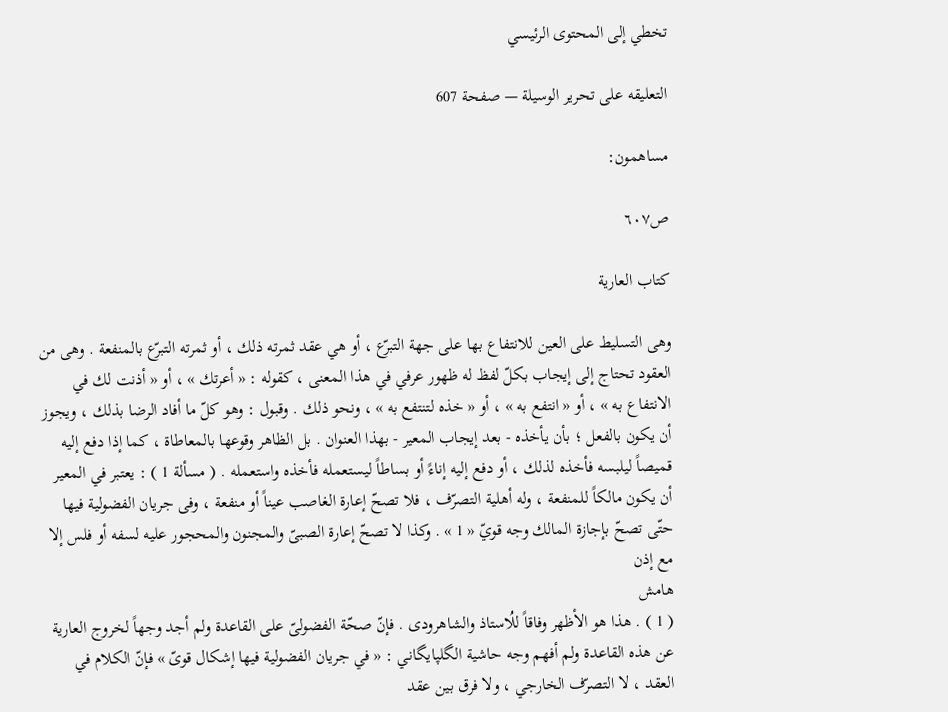تخطي إلى المحتوى الرئيسي

التعليقه على تحرير الوسيلة — صفحة 607

مساهمون:

ص٦٠٧

كتاب العارية

وهى التسليط على العين للانتفاع بها على جهة التبرّع ، أو هي عقد ثمرته ذلك ، أو ثمرته التبرّع بالمنفعة . وهى من العقود تحتاج إلى إيجاب بكلّ لفظ له ظهور عرفي في هذا المعنى ، كقوله : « أعرتك » ، أو « أذنت لك في الانتفاع به » ، أو « انتفع به » ، أو « خذه لتنتفع به » ، ونحو ذلك . وقبول : وهو كلّ ما أفاد الرضا بذلك ، ويجوز أن يكون بالفعل ؛ بأن يأخذه - بعد إيجاب المعير - بهذا العنوان . بل الظاهر وقوعها بالمعاطاة ، كما إذا دفع إليه قميصاً ليلبسه فأخذه لذلك ، أو دفع إليه إناءً أو بساطاً ليستعمله فأخذه واستعمله . ( مسألة 1 ) : يعتبر في المعير أن يكون مالكاً للمنفعة ، وله أهلية التصرّف ، فلا تصحّ إعارة الغاصب عيناً أو منفعة ، وفى جريان الفضولية فيها حتّى تصحّ بإجازة المالك وجه قويّ « 1 » . وكذا لا تصحّ إعارة الصبىّ والمجنون والمحجور عليه لسفه أو فلس إلا مع إذن
هامش
( 1 ) . هذا هو الأظهر وفاقاً للُاستاذ والشاهرودى . فإنّ صحّة الفضولىّ على القاعدة ولم أجد وجهاً لخروج العارية عن هذه القاعدة ولم أفهم وجه حاشية الگلپايگاني : « في جريان الفضولية فيها إشكال قوىّ » فإنّ الكلام في العقد ، لا التصرّف الخارجي ، ولا فرق بين عقد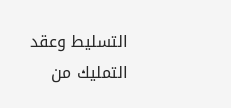التسليط وعقد التمليك من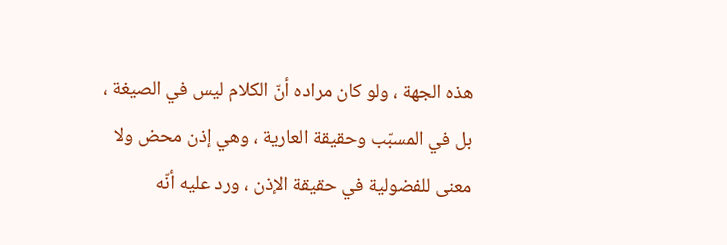هذه الجهة ، ولو كان مراده أنّ الكلام ليس في الصيغة ، بل في المسبّب وحقيقة العارية ، وهي إذن محض ولا معنى للفضولية في حقيقة الإذن ، ورد عليه أنّه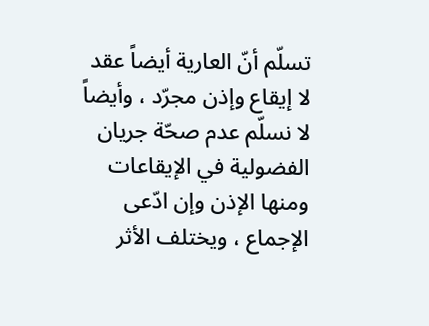تسلّم أنّ العارية أيضاً عقد لا إيقاع وإذن مجرّد ، وأيضاً لا نسلّم عدم صحّة جريان الفضولية في الإيقاعات ومنها الإذن وإن ادّعى الإجماع ، ويختلف الأثر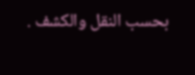بحسب النقل والكشف .